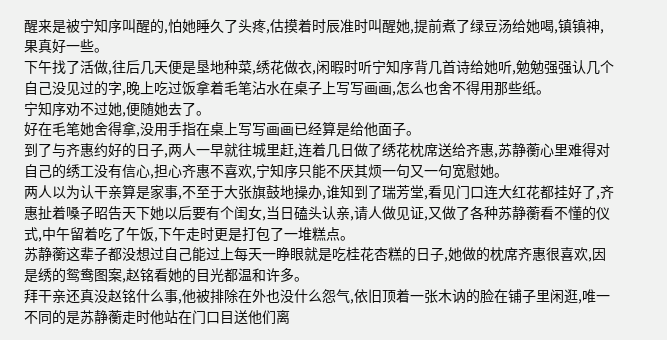醒来是被宁知序叫醒的,怕她睡久了头疼,估摸着时辰准时叫醒她,提前煮了绿豆汤给她喝,镇镇神,果真好一些。
下午找了活做,往后几天便是垦地种菜,绣花做衣,闲暇时听宁知序背几首诗给她听,勉勉强强认几个自己没见过的字,晚上吃过饭拿着毛笔沾水在桌子上写写画画,怎么也舍不得用那些纸。
宁知序劝不过她,便随她去了。
好在毛笔她舍得拿,没用手指在桌上写写画画已经算是给他面子。
到了与齐惠约好的日子,两人一早就往城里赶,连着几日做了绣花枕席送给齐惠,苏静蘅心里难得对自己的绣工没有信心,担心齐惠不喜欢,宁知序只能不厌其烦一句又一句宽慰她。
两人以为认干亲算是家事,不至于大张旗鼓地操办,谁知到了瑞芳堂,看见门口连大红花都挂好了,齐惠扯着嗓子昭告天下她以后要有个闺女,当日磕头认亲,请人做见证,又做了各种苏静蘅看不懂的仪式,中午留着吃了午饭,下午走时更是打包了一堆糕点。
苏静蘅这辈子都没想过自己能过上每天一睁眼就是吃桂花杏糕的日子,她做的枕席齐惠很喜欢,因是绣的鸳鸯图案,赵铭看她的目光都温和许多。
拜干亲还真没赵铭什么事,他被排除在外也没什么怨气,依旧顶着一张木讷的脸在铺子里闲逛,唯一不同的是苏静蘅走时他站在门口目送他们离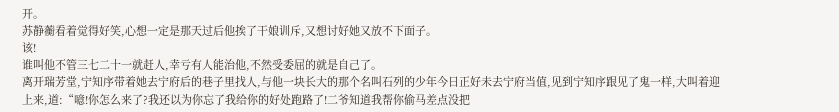开。
苏静蘅看着觉得好笑,心想一定是那天过后他挨了干娘训斥,又想讨好她又放不下面子。
该!
谁叫他不管三七二十一就赶人,幸亏有人能治他,不然受委屈的就是自己了。
离开瑞芳堂,宁知序带着她去宁府后的巷子里找人,与他一块长大的那个名叫石列的少年今日正好未去宁府当值,见到宁知序跟见了鬼一样,大叫着迎上来,道:“噫!你怎么来了?我还以为你忘了我给你的好处跑路了!二爷知道我帮你偷马差点没把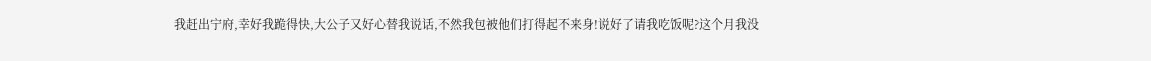我赶出宁府,幸好我跪得快,大公子又好心替我说话,不然我包被他们打得起不来身!说好了请我吃饭呢?这个月我没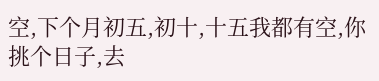空,下个月初五,初十,十五我都有空,你挑个日子,去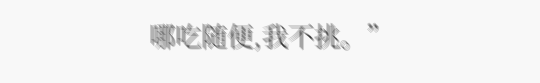哪吃随便,我不挑。”